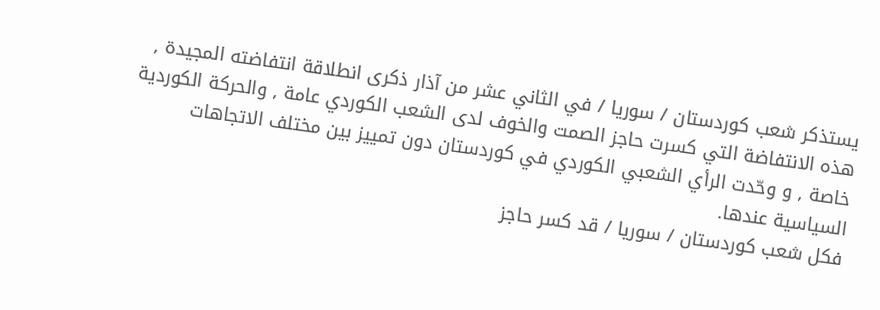يستذكر شعب كوردستان / سوريا / في الثاني عشر من آذار ذكرى انطلاقة انتفاضته المجيدة , هذه الانتفاضة التي كسرت حاجز الصمت والخوف لدى الشعب الكوردي عامة , والحركة الكوردية خاصة , و وحّدت الرأي الشعبي الكوردي في كوردستان دون تمييز بين مختلف الاتجاهات السياسية عندها.
فكل شعب كوردستان / سوريا / قد كسر حاجز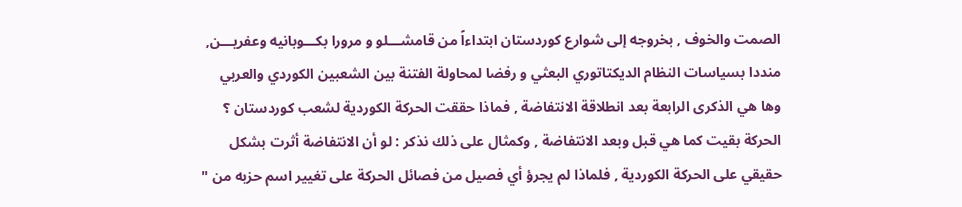الصمت والخوف , بخروجه إلى شوارع كوردستان ابتداءاً من قامشـــلو و مرورا بكـــوبانيه وعفريـــن, منددا بسياسات النظام الديكتاتوري البعثي و رفضا لمحاولة الفتنة بين الشعبين الكوردي والعربي
وها هي الذكرى الرابعة بعد انطلاقة الانتفاضة , فماذا حققت الحركة الكوردية لشعب كوردستان ؟
الحركة بقيت كما هي قبل وبعد الانتفاضة , وكمثال على ذلك نذكر : لو أن الانتفاضة أثرت بشكل حقيقي على الحركة الكوردية , فلماذا لم يجرؤ أي فصيل من فصائل الحركة على تغيير اسم حزبه من "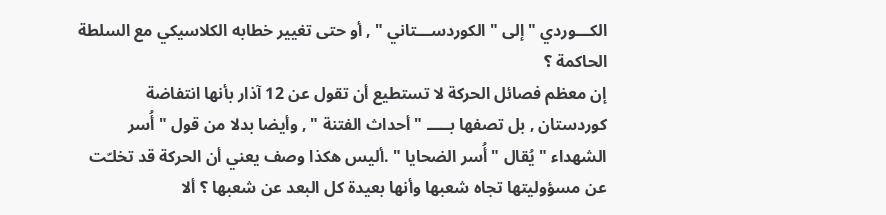الكـــوردي " إلى " الكوردســـتاني " , أو حتى تغيير خطابه الكلاسيكي مع السلطة الحاكمة ؟
إن معظم فصائل الحركة لا تستطيع أن تقول عن 12 آذار بأنها انتفاضة كوردستان , بل تصفها بـــــ " أحداث الفتنة " , وأيضا بدلا من قول " أُسر الشهداء " يُقال " أُسر الضحايا " .أليس هكذا وصف يعني أن الحركة قد تخلـّت عن مسؤوليتها تجاه شعبها وأنها بعيدة كل البعد عن شعبها ؟ ألا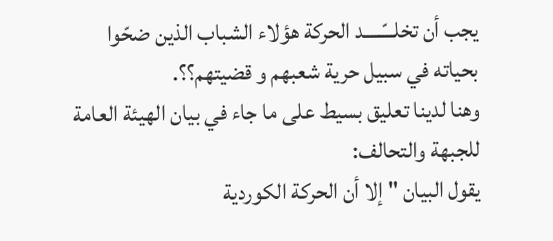يجب أن تخلـــّـــــد الحركة هؤلاء الشباب الذين ضحّوا بحياته في سبيل حرية شعبهم و قضيتهم؟؟.
وهنا لدينا تعليق بسيط على ما جاء في بيان الهيئة العامة للجبهة والتحالف:
يقول البيان " إلا أن الحركة الكوردية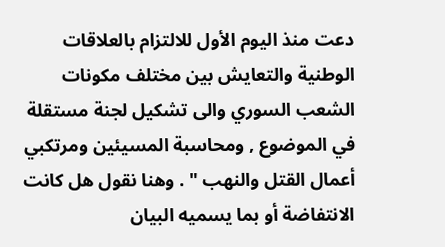دعت منذ اليوم الأول للالتزام بالعلاقات الوطنية والتعايش بين مختلف مكونات الشعب السوري والى تشكيل لجنة مستقلة في الموضوع , ومحاسبة المسيئين ومرتكبي أعمال القتل والنهب " . وهنا نقول هل كانت الانتفاضة أو بما يسميه البيان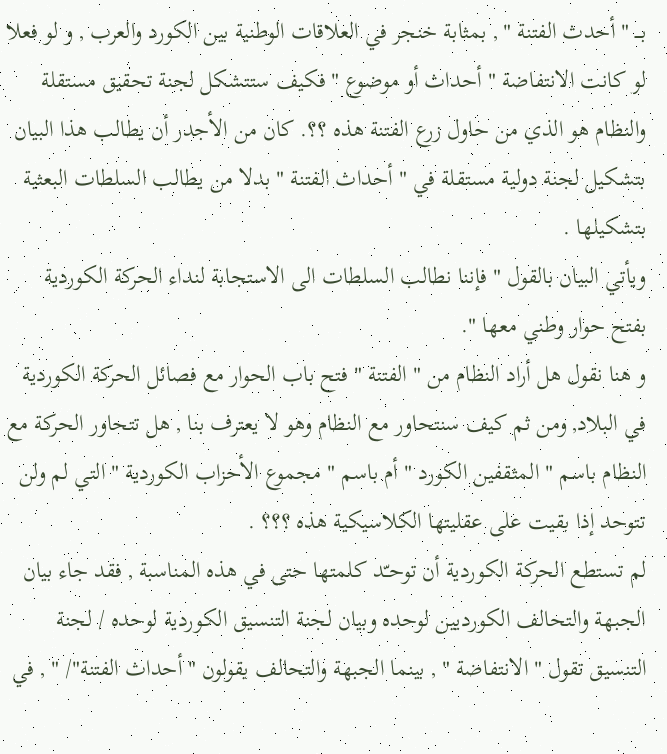بـــ " أحدث الفتنة " , بمثابة خنجر في العلاقات الوطنية بين الكورد والعرب , و لو فعلا لو كانت الانتفاضة " أحداث أو موضوع " فكيف ستتشكل لجنة تحقيق مستقلة والنظام هو الذي من حاول زرع الفتنة هذه ؟؟. كان من الأجدر أن يطالب هذا البيان بتشكيل لجنة دولية مستقلة في " أحداث الفتنة " بدلا من يطالب السلطات البعثية بتشكيلها .
ويأتي البيان بالقول " فإننا نطالب السلطات الى الاستجابة لنداء الحركة الكوردية بفتح حوار وطني معها ".
و هنا نقول هل أراد النظام من " الفتنة " فتح باب الحوار مع فصائل الحركة الكوردية في البلاد, ومن ثم كيف سنتحاور مع النظام وهو لا يعترف بنا , هل تتحاور الحركة مع النظام باسم " المثقفين الكورد " أم باسم " مجموع الأحزاب الكوردية " التي لم ولن تتوحد إذا بقيت على عقليتها الكلاسيكية هذه ؟؟؟ .
لم تستطع الحركة الكوردية أن توحـّد كلمتها حتى في هذه المناسبة , فقد جاء بيان الجبهة والتحالف الكورديين لوحده وبيان لجنة التنسيق الكوردية لوحده / لجنة التنسيق تقول " الانتفاضة " , بينما الجبهة والتحالف يقولون " أحداث الفتنة"/ " , في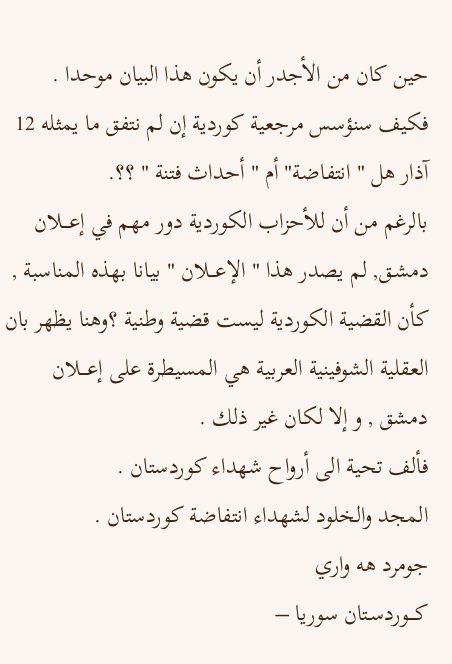حين كان من الأجدر أن يكون هذا البيان موحدا .
فكيف سنؤسس مرجعية كوردية إن لم نتفق ما يمثله 12 آذار هل " انتفاضة" أم " أحداث فتنة " ؟؟.
بالرغم من أن للأحزاب الكوردية دور مهم في إعـــلان دمشـق, لم يصدر هذا " الإعـــلان " بيانا بهذه المناسبة , كأن القضية الكوردية ليست قضية وطنية ؟وهنا يظهر بان العقلية الشوفينية العربية هي المسيطرة على إعـــلان دمشق , و إلا لكان غير ذلك .
فألف تحية الى أرواح شهداء كوردستان .
المجد والخلود لشهداء انتفاضة كوردستان .
جومرد هه واري
كـــوردسـتان سوريا –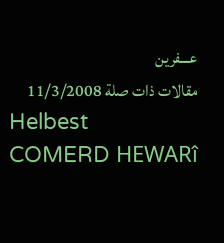عـــفرين
مقالات ذات صلة 11/3/2008
Helbest
COMERD HEWARî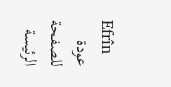Efrîn
عودة للصفحة الرئيسة